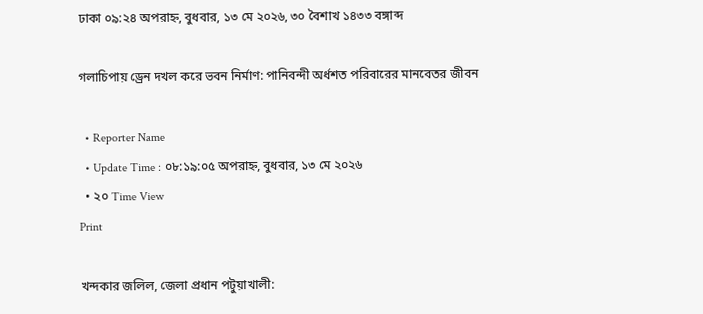ঢাকা ০৯:২৪ অপরাহ্ন, বুধবার, ১৩ মে ২০২৬, ৩০ বৈশাখ ১৪৩৩ বঙ্গাব্দ

গলাচিপায় ড্রেন দখল করে ভবন নির্মাণ: পানিবন্দী অর্ধশত পরিবারের মানবেতর জীবন

  • Reporter Name
  • Update Time : ০৮:১৯:০৫ অপরাহ্ন, বুধবার, ১৩ মে ২০২৬
  • ২০ Time View
Print

খন্দকার জলিল, জেলা প্রধান পটুয়াখালী: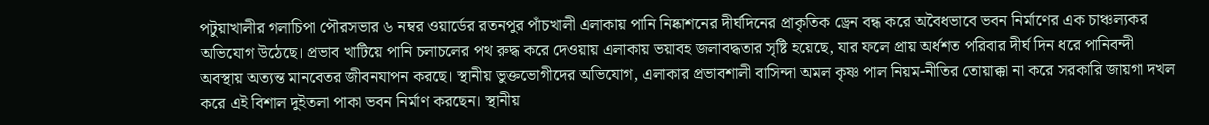পটুয়াখালীর গলাচিপা পৌরসভার ৬ নম্বর ওয়ার্ডের রতনপুর পাঁচখালী এলাকায় পানি নিষ্কাশনের দীর্ঘদিনের প্রাকৃতিক ড্রেন বন্ধ করে অবৈধভাবে ভবন নির্মাণের এক চাঞ্চল্যকর অভিযোগ উঠেছে। প্রভাব খাটিয়ে পানি চলাচলের পথ রুদ্ধ করে দেওয়ায় এলাকায় ভয়াবহ জলাবদ্ধতার সৃষ্টি হয়েছে, যার ফলে প্রায় অর্ধশত পরিবার দীর্ঘ দিন ধরে পানিবন্দী অবস্থায় অত্যন্ত মানবেতর জীবনযাপন করছে। স্থানীয় ভুক্তভোগীদের অভিযোগ, এলাকার প্রভাবশালী বাসিন্দা অমল কৃষ্ণ পাল নিয়ম-নীতির তোয়াক্কা না করে সরকারি জায়গা দখল করে এই বিশাল দুইতলা পাকা ভবন নির্মাণ করছেন। স্থানীয়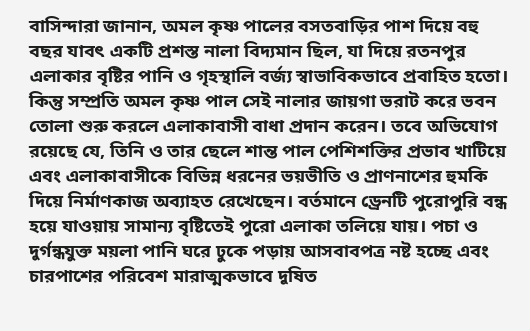বাসিন্দারা জানান, অমল কৃষ্ণ পালের বসতবাড়ির পাশ দিয়ে বহু বছর যাবৎ একটি প্রশস্ত নালা বিদ্যমান ছিল, যা দিয়ে রতনপুর এলাকার বৃষ্টির পানি ও গৃহস্থালি বর্জ্য স্বাভাবিকভাবে প্রবাহিত হতো। কিন্তু সম্প্রতি অমল কৃষ্ণ পাল সেই নালার জায়গা ভরাট করে ভবন তোলা শুরু করলে এলাকাবাসী বাধা প্রদান করেন। তবে অভিযোগ রয়েছে যে, তিনি ও তার ছেলে শান্ত পাল পেশিশক্তির প্রভাব খাটিয়ে এবং এলাকাবাসীকে বিভিন্ন ধরনের ভয়ভীতি ও প্রাণনাশের হুমকি দিয়ে নির্মাণকাজ অব্যাহত রেখেছেন। বর্তমানে ড্রেনটি পুরোপুরি বন্ধ হয়ে যাওয়ায় সামান্য বৃষ্টিতেই পুরো এলাকা তলিয়ে যায়। পচা ও দুর্গন্ধযুক্ত ময়লা পানি ঘরে ঢুকে পড়ায় আসবাবপত্র নষ্ট হচ্ছে এবং চারপাশের পরিবেশ মারাত্মকভাবে দূষিত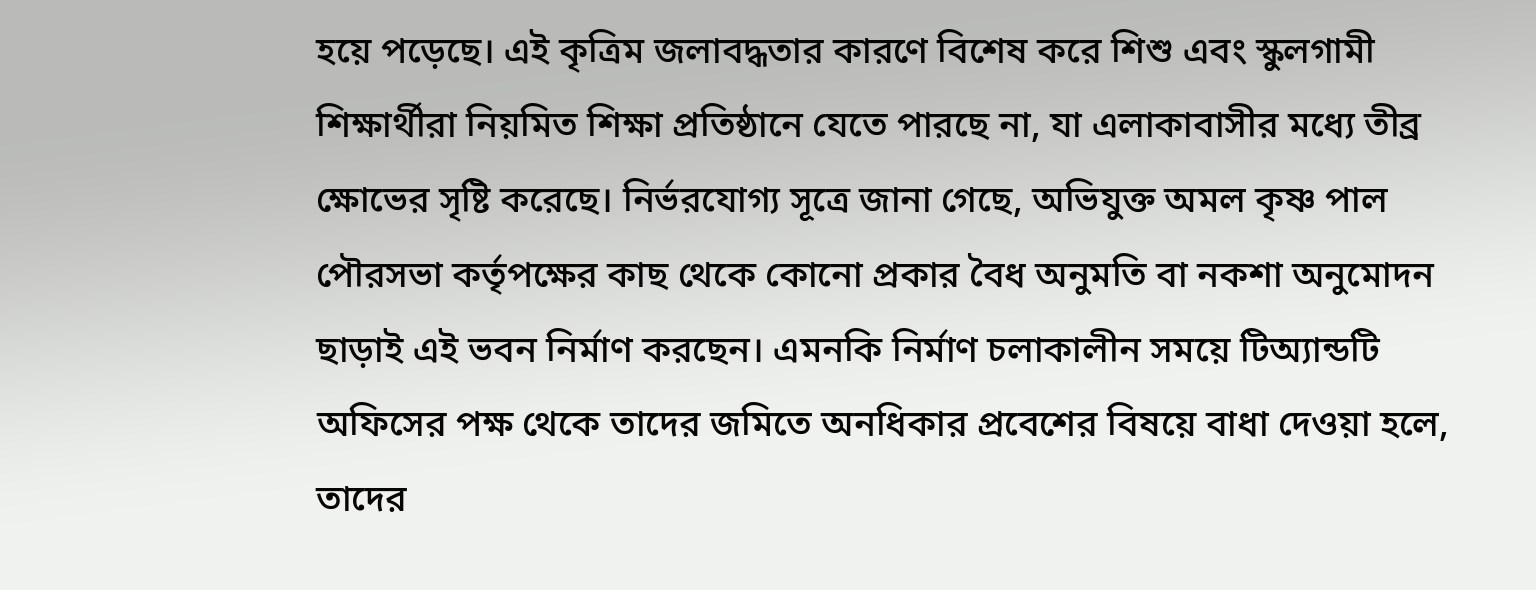হয়ে পড়েছে। এই কৃত্রিম জলাবদ্ধতার কারণে বিশেষ করে শিশু এবং স্কুলগামী শিক্ষার্থীরা নিয়মিত শিক্ষা প্রতিষ্ঠানে যেতে পারছে না, যা এলাকাবাসীর মধ্যে তীব্র ক্ষোভের সৃষ্টি করেছে। নির্ভরযোগ্য সূত্রে জানা গেছে, অভিযুক্ত অমল কৃষ্ণ পাল পৌরসভা কর্তৃপক্ষের কাছ থেকে কোনো প্রকার বৈধ অনুমতি বা নকশা অনুমোদন ছাড়াই এই ভবন নির্মাণ করছেন। এমনকি নির্মাণ চলাকালীন সময়ে টিঅ্যান্ডটি অফিসের পক্ষ থেকে তাদের জমিতে অনধিকার প্রবেশের বিষয়ে বাধা দেওয়া হলে, তাদের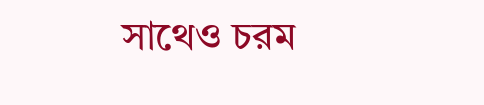সাথেও চরম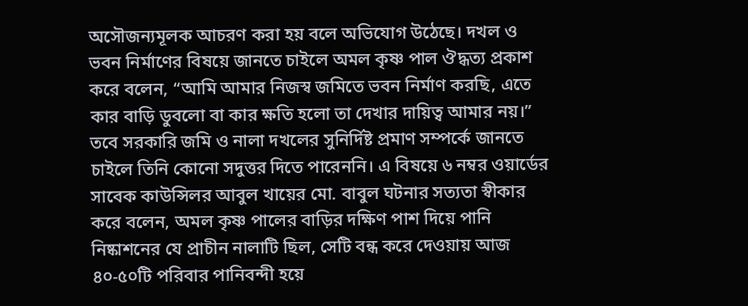অসৌজন্যমূলক আচরণ করা হয় বলে অভিযোগ উঠেছে। দখল ও ভবন নির্মাণের বিষয়ে জানতে চাইলে অমল কৃষ্ণ পাল ঔদ্ধত্য প্রকাশ করে বলেন, “আমি আমার নিজস্ব জমিতে ভবন নির্মাণ করছি, এতে কার বাড়ি ডুবলো বা কার ক্ষতি হলো তা দেখার দায়িত্ব আমার নয়।” তবে সরকারি জমি ও নালা দখলের সুনির্দিষ্ট প্রমাণ সম্পর্কে জানতে চাইলে তিনি কোনো সদুত্তর দিতে পারেননি। এ বিষয়ে ৬ নম্বর ওয়ার্ডের সাবেক কাউন্সিলর আবুল খায়ের মো. বাবুল ঘটনার সত্যতা স্বীকার করে বলেন, অমল কৃষ্ণ পালের বাড়ির দক্ষিণ পাশ দিয়ে পানি নিষ্কাশনের যে প্রাচীন নালাটি ছিল, সেটি বন্ধ করে দেওয়ায় আজ ৪০-৫০টি পরিবার পানিবন্দী হয়ে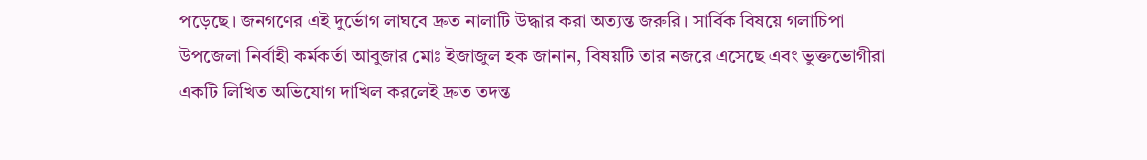পড়েছে। জনগণের এই দুর্ভোগ লাঘবে দ্রুত নালাটি উদ্ধার করা অত্যন্ত জরুরি। সার্বিক বিষয়ে গলাচিপা উপজেলা নির্বাহী কর্মকর্তা আবুজার মোঃ ইজাজুল হক জানান, বিষয়টি তার নজরে এসেছে এবং ভুক্তভোগীরা একটি লিখিত অভিযোগ দাখিল করলেই দ্রুত তদন্ত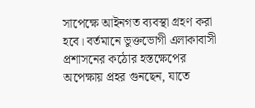সাপেক্ষে আইনগত ব্যবস্থা গ্রহণ করা হবে। বর্তমানে ভুক্তভোগী এলাকাবাসী প্রশাসনের কঠোর হস্তক্ষেপের অপেক্ষায় প্রহর গুনছেন, যাতে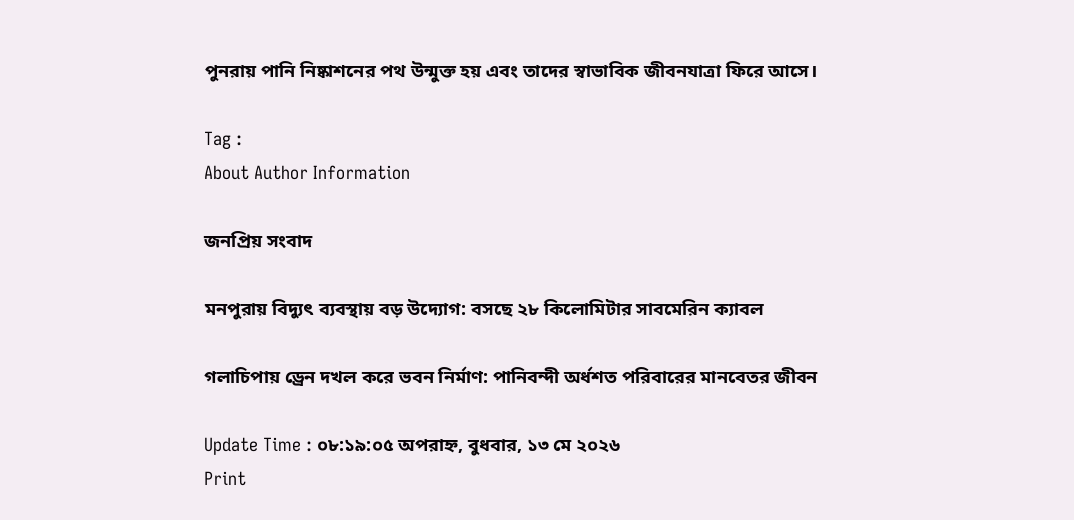পুনরায় পানি নিষ্কাশনের পথ উন্মুক্ত হয় এবং তাদের স্বাভাবিক জীবনযাত্রা ফিরে আসে।

Tag :
About Author Information

জনপ্রিয় সংবাদ

মনপুরায় বিদ্যুৎ ব্যবস্থায় বড় উদ্যোগ: বসছে ২৮ কিলোমিটার সাবমেরিন ক্যাবল

গলাচিপায় ড্রেন দখল করে ভবন নির্মাণ: পানিবন্দী অর্ধশত পরিবারের মানবেতর জীবন

Update Time : ০৮:১৯:০৫ অপরাহ্ন, বুধবার, ১৩ মে ২০২৬
Print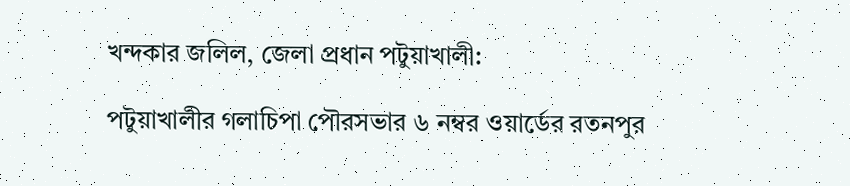খন্দকার জলিল, জেলা প্রধান পটুয়াখালী:

পটুয়াখালীর গলাচিপা পৌরসভার ৬ নম্বর ওয়ার্ডের রতনপুর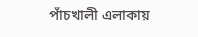পাঁচখালী এলাকায়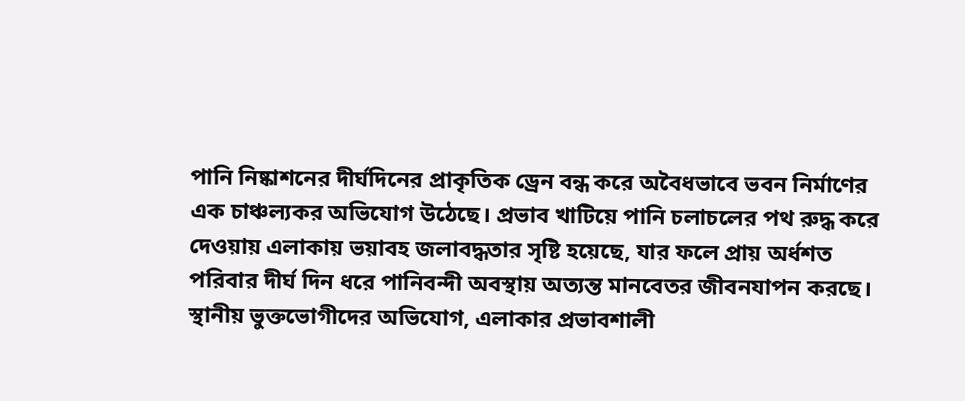পানি নিষ্কাশনের দীর্ঘদিনের প্রাকৃতিক ড্রেন বন্ধ করে অবৈধভাবে ভবন নির্মাণের এক চাঞ্চল্যকর অভিযোগ উঠেছে। প্রভাব খাটিয়ে পানি চলাচলের পথ রুদ্ধ করে দেওয়ায় এলাকায় ভয়াবহ জলাবদ্ধতার সৃষ্টি হয়েছে, যার ফলে প্রায় অর্ধশত পরিবার দীর্ঘ দিন ধরে পানিবন্দী অবস্থায় অত্যন্ত মানবেতর জীবনযাপন করছে। স্থানীয় ভুক্তভোগীদের অভিযোগ, এলাকার প্রভাবশালী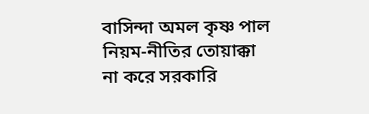বাসিন্দা অমল কৃষ্ণ পাল নিয়ম-নীতির তোয়াক্কা না করে সরকারি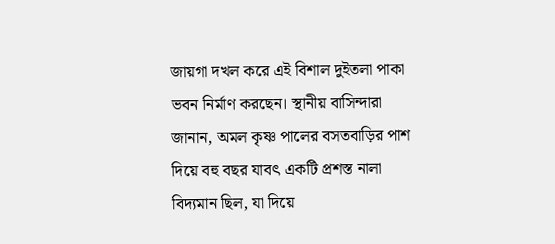জায়গা দখল করে এই বিশাল দুইতলা পাকা ভবন নির্মাণ করছেন। স্থানীয় বাসিন্দারা জানান, অমল কৃষ্ণ পালের বসতবাড়ির পাশ দিয়ে বহু বছর যাবৎ একটি প্রশস্ত নালা বিদ্যমান ছিল, যা দিয়ে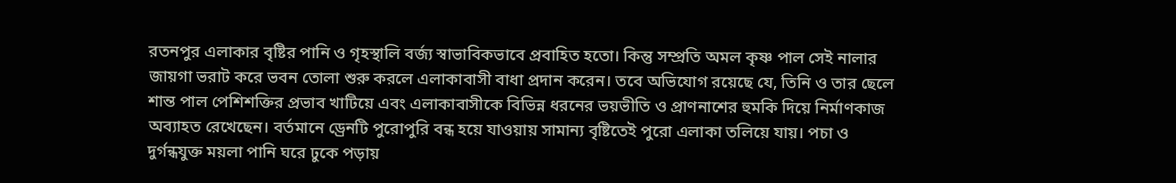রতনপুর এলাকার বৃষ্টির পানি ও গৃহস্থালি বর্জ্য স্বাভাবিকভাবে প্রবাহিত হতো। কিন্তু সম্প্রতি অমল কৃষ্ণ পাল সেই নালার জায়গা ভরাট করে ভবন তোলা শুরু করলে এলাকাবাসী বাধা প্রদান করেন। তবে অভিযোগ রয়েছে যে, তিনি ও তার ছেলে শান্ত পাল পেশিশক্তির প্রভাব খাটিয়ে এবং এলাকাবাসীকে বিভিন্ন ধরনের ভয়ভীতি ও প্রাণনাশের হুমকি দিয়ে নির্মাণকাজ অব্যাহত রেখেছেন। বর্তমানে ড্রেনটি পুরোপুরি বন্ধ হয়ে যাওয়ায় সামান্য বৃষ্টিতেই পুরো এলাকা তলিয়ে যায়। পচা ও দুর্গন্ধযুক্ত ময়লা পানি ঘরে ঢুকে পড়ায়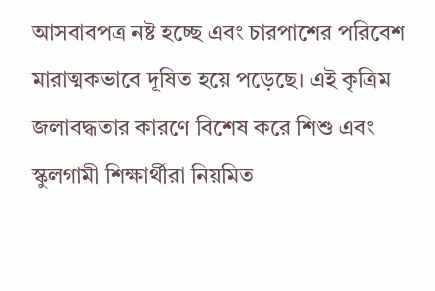আসবাবপত্র নষ্ট হচ্ছে এবং চারপাশের পরিবেশ মারাত্মকভাবে দূষিত হয়ে পড়েছে। এই কৃত্রিম জলাবদ্ধতার কারণে বিশেষ করে শিশু এবং স্কুলগামী শিক্ষার্থীরা নিয়মিত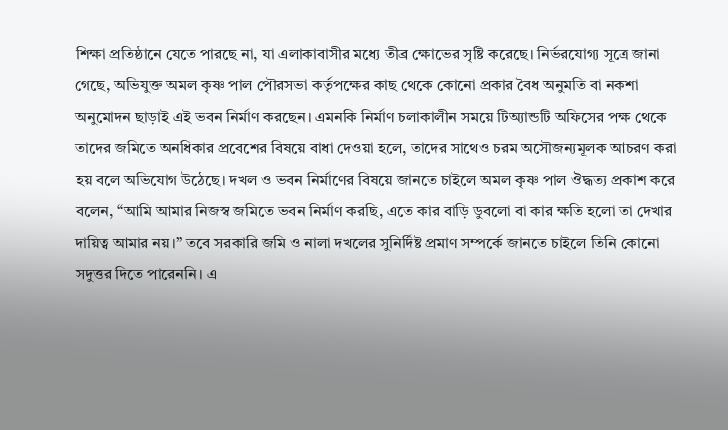শিক্ষা প্রতিষ্ঠানে যেতে পারছে না, যা এলাকাবাসীর মধ্যে তীব্র ক্ষোভের সৃষ্টি করেছে। নির্ভরযোগ্য সূত্রে জানা গেছে, অভিযুক্ত অমল কৃষ্ণ পাল পৌরসভা কর্তৃপক্ষের কাছ থেকে কোনো প্রকার বৈধ অনুমতি বা নকশা অনুমোদন ছাড়াই এই ভবন নির্মাণ করছেন। এমনকি নির্মাণ চলাকালীন সময়ে টিঅ্যান্ডটি অফিসের পক্ষ থেকে তাদের জমিতে অনধিকার প্রবেশের বিষয়ে বাধা দেওয়া হলে, তাদের সাথেও চরম অসৌজন্যমূলক আচরণ করা হয় বলে অভিযোগ উঠেছে। দখল ও ভবন নির্মাণের বিষয়ে জানতে চাইলে অমল কৃষ্ণ পাল ঔদ্ধত্য প্রকাশ করে বলেন, “আমি আমার নিজস্ব জমিতে ভবন নির্মাণ করছি, এতে কার বাড়ি ডুবলো বা কার ক্ষতি হলো তা দেখার দায়িত্ব আমার নয়।” তবে সরকারি জমি ও নালা দখলের সুনির্দিষ্ট প্রমাণ সম্পর্কে জানতে চাইলে তিনি কোনো সদুত্তর দিতে পারেননি। এ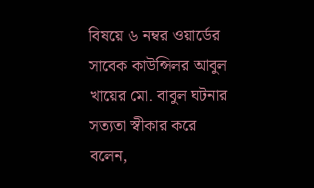বিষয়ে ৬ নম্বর ওয়ার্ডের সাবেক কাউন্সিলর আবুল খায়ের মো. বাবুল ঘটনার সত্যতা স্বীকার করে বলেন,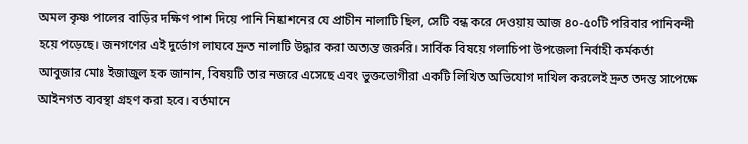অমল কৃষ্ণ পালের বাড়ির দক্ষিণ পাশ দিয়ে পানি নিষ্কাশনের যে প্রাচীন নালাটি ছিল, সেটি বন্ধ করে দেওয়ায় আজ ৪০-৫০টি পরিবার পানিবন্দী হয়ে পড়েছে। জনগণের এই দুর্ভোগ লাঘবে দ্রুত নালাটি উদ্ধার করা অত্যন্ত জরুরি। সার্বিক বিষয়ে গলাচিপা উপজেলা নির্বাহী কর্মকর্তা আবুজার মোঃ ইজাজুল হক জানান, বিষয়টি তার নজরে এসেছে এবং ভুক্তভোগীরা একটি লিখিত অভিযোগ দাখিল করলেই দ্রুত তদন্ত সাপেক্ষে আইনগত ব্যবস্থা গ্রহণ করা হবে। বর্তমানে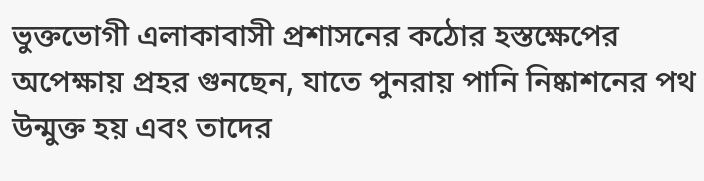ভুক্তভোগী এলাকাবাসী প্রশাসনের কঠোর হস্তক্ষেপের অপেক্ষায় প্রহর গুনছেন, যাতে পুনরায় পানি নিষ্কাশনের পথ উন্মুক্ত হয় এবং তাদের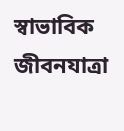স্বাভাবিক জীবনযাত্রা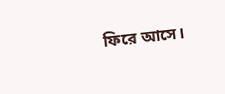ফিরে আসে।